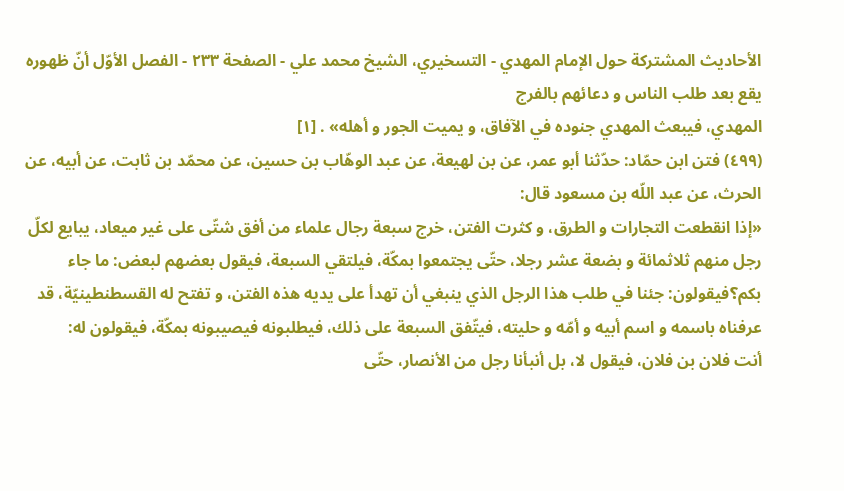الأحاديث المشتركة حول الإمام المهدي - التسخيري، الشيخ محمد علي - الصفحة ٢٣٣ - الفصل الأوّل أنّ ظهوره يقع بعد طلب الناس و دعائهم بالفرج
المهدي، فيبعث المهدي جنوده في الآفاق، و يميت الجور و أهله» . [١]
(٤٩٩) فتن ابن حمّاد: حدّثنا أبو عمر، عن بن لهيعة، عن عبد الوهّاب بن حسين، عن محمّد بن ثابت، عن أبيه، عن الحرث، عن عبد اللّه بن مسعود قال:
«إذا انقطعت التجارات و الطرق، و كثرت الفتن، خرج سبعة رجال علماء من أفق شتّى على غير ميعاد، يبايع لكلّ رجل منهم ثلاثمائة و بضعة عشر رجلا، حتّى يجتمعوا بمكّة، فيلتقي السبعة، فيقول بعضهم لبعض: ما جاء بكم؟فيقولون: جئنا في طلب هذا الرجل الذي ينبغي أن تهدأ على يديه هذه الفتن، و تفتح له القسطنطينيّة، قد عرفناه باسمه و اسم أبيه و أمّه و حليته، فيتّفق السبعة على ذلك، فيطلبونه فيصيبونه بمكّة، فيقولون له:
أنت فلان بن فلان، فيقول لا، بل أنبأنا رجل من الأنصار، حتّى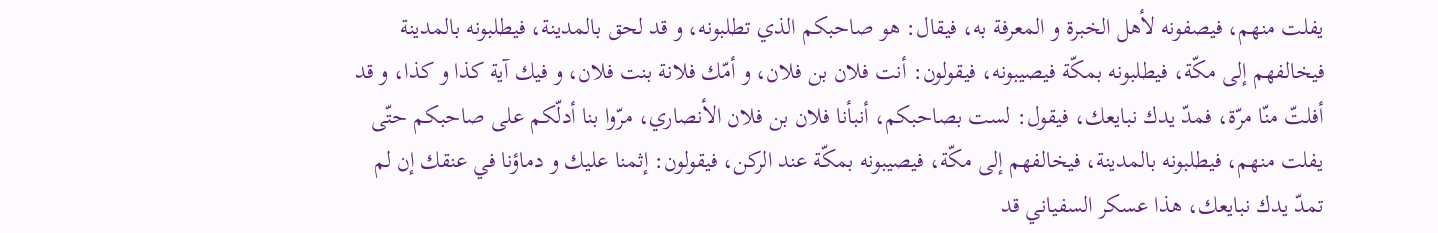يفلت منهم، فيصفونه لأهل الخبرة و المعرفة به، فيقال: هو صاحبكم الذي تطلبونه، و قد لحق بالمدينة، فيطلبونه بالمدينة فيخالفهم إلى مكّة، فيطلبونه بمكّة فيصيبونه، فيقولون: أنت فلان بن فلان، و أمّك فلانة بنت فلان، و فيك آية كذا و كذا، و قد أفلتّ منّا مرّة، فمدّ يدك نبايعك، فيقول: لست بصاحبكم، أنبأنا فلان بن فلان الأنصاري، مرّوا بنا أدلّكم على صاحبكم حتّى يفلت منهم، فيطلبونه بالمدينة، فيخالفهم إلى مكّة، فيصيبونه بمكّة عند الركن، فيقولون: إثمنا عليك و دماؤنا في عنقك إن لم تمدّ يدك نبايعك، هذا عسكر السفياني قد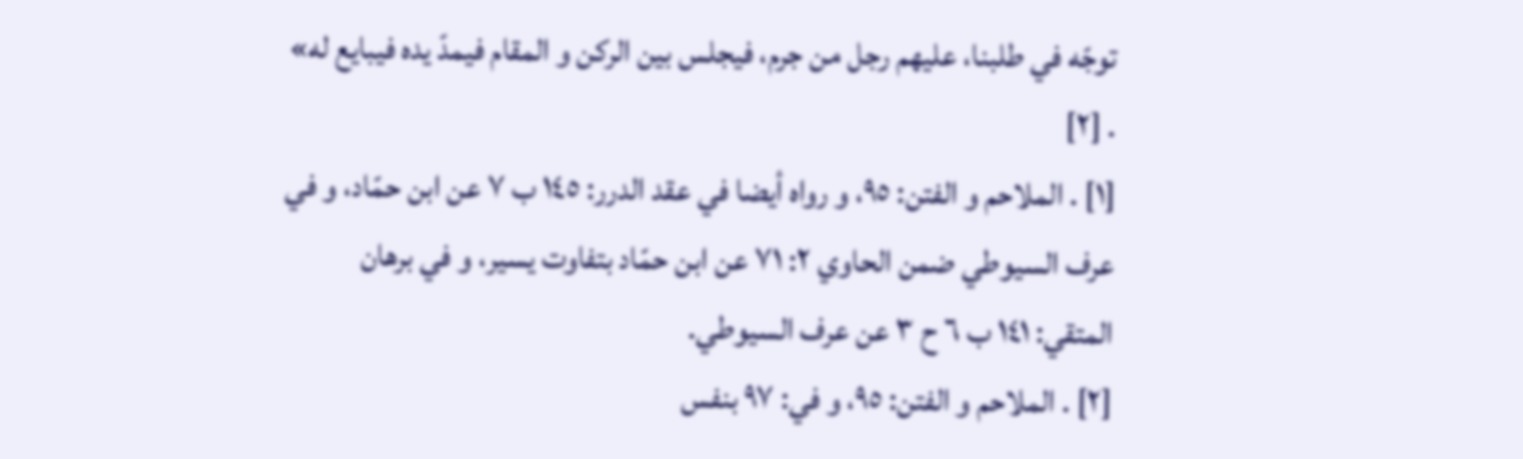توجّه في طلبنا، عليهم رجل من جرم، فيجلس بين الركن و المقام فيمدّ يده فيبايع له» . [٢]
[١] . الملاحم و الفتن: ٩٥، و رواه أيضا في عقد الدرر: ١٤٥ ب ٧ عن ابن حمّاد، و في عرف السيوطي ضمن الحاوي ٢: ٧١ عن ابن حمّاد بتفاوت يسير، و في برهان المتقي: ١٤١ ب ٦ ح ٣ عن عرف السيوطي.
[٢] . الملاحم و الفتن: ٩٥، و في: ٩٧ بنفس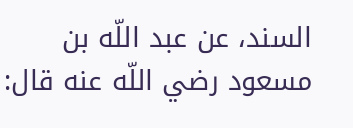السند، عن عبد اللّه بن مسعود رضي اللّه عنه قال: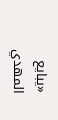«يبايع المهدي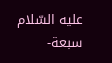عليه السّلام سبعة-